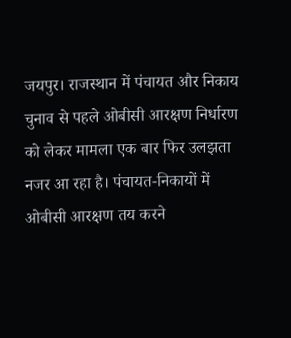जयपुर। राजस्थान में पंचायत और निकाय चुनाव से पहले ओबीसी आरक्षण निर्धारण को लेकर मामला एक बार फिर उलझता नजर आ रहा है। पंचायत-निकायों में ओबीसी आरक्षण तय करने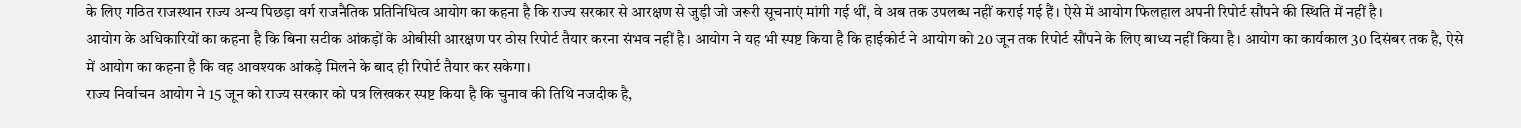के लिए गठित राजस्थान राज्य अन्य पिछड़ा वर्ग राजनैतिक प्रतिनिधित्व आयोग का कहना है कि राज्य सरकार से आरक्षण से जुड़ी जो जरूरी सूचनाएं मांगी गई थीं, वे अब तक उपलब्ध नहीं कराई गई हैं। ऐसे में आयोग फिलहाल अपनी रिपोर्ट सौंपने की स्थिति में नहीं है।
आयोग के अधिकारियों का कहना है कि बिना सटीक आंकड़ों के ओबीसी आरक्षण पर ठोस रिपोर्ट तैयार करना संभव नहीं है। आयोग ने यह भी स्पष्ट किया है कि हाईकोर्ट ने आयोग को 20 जून तक रिपोर्ट सौंपने के लिए बाध्य नहीं किया है। आयोग का कार्यकाल 30 दिसंबर तक है, ऐसे में आयोग का कहना है कि वह आवश्यक आंकड़े मिलने के बाद ही रिपोर्ट तैयार कर सकेगा।
राज्य निर्वाचन आयोग ने 15 जून को राज्य सरकार को पत्र लिखकर स्पष्ट किया है कि चुनाव की तिथि नजदीक है,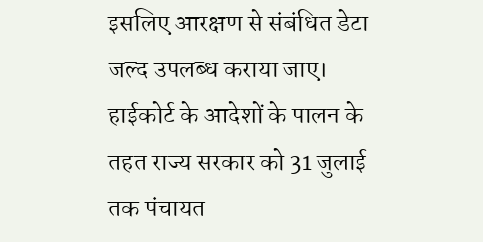इसलिए आरक्षण से संबंधित डेटा जल्द उपलब्ध कराया जाए। हाईकोर्ट के आदेशों के पालन के तहत राज्य सरकार को 31 जुलाई तक पंचायत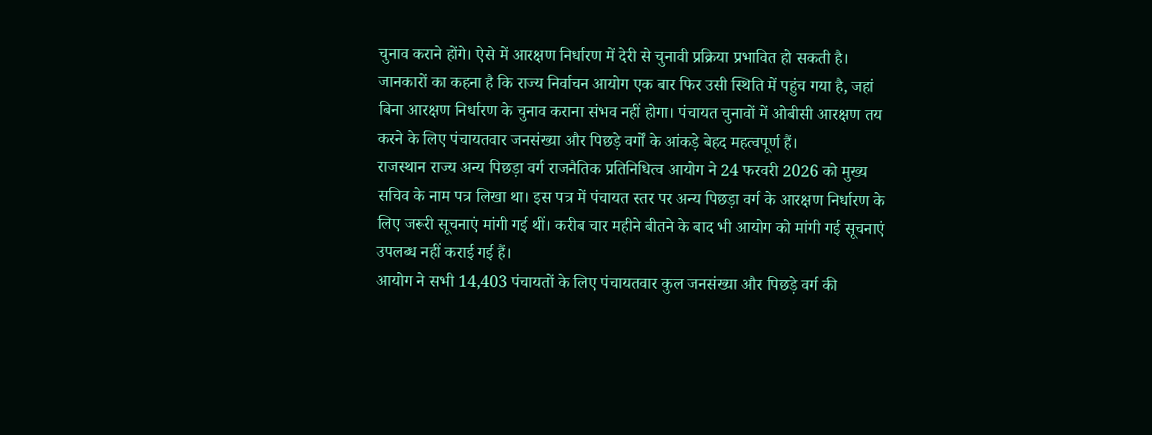चुनाव कराने होंगे। ऐसे में आरक्षण निर्धारण में देरी से चुनावी प्रक्रिया प्रभावित हो सकती है।
जानकारों का कहना है कि राज्य निर्वाचन आयोग एक बार फिर उसी स्थिति में पहुंच गया है, जहां बिना आरक्षण निर्धारण के चुनाव कराना संभव नहीं होगा। पंचायत चुनावों में ओबीसी आरक्षण तय करने के लिए पंचायतवार जनसंख्या और पिछड़े वर्गों के आंकड़े बेहद महत्वपूर्ण हैं।
राजस्थान राज्य अन्य पिछड़ा वर्ग राजनैतिक प्रतिनिधित्व आयोग ने 24 फरवरी 2026 को मुख्य सचिव के नाम पत्र लिखा था। इस पत्र में पंचायत स्तर पर अन्य पिछड़ा वर्ग के आरक्षण निर्धारण के लिए जरूरी सूचनाएं मांगी गई थीं। करीब चार महीने बीतने के बाद भी आयोग को मांगी गई सूचनाएं उपलब्ध नहीं कराई गई हैं।
आयोग ने सभी 14,403 पंचायतों के लिए पंचायतवार कुल जनसंख्या और पिछड़े वर्ग की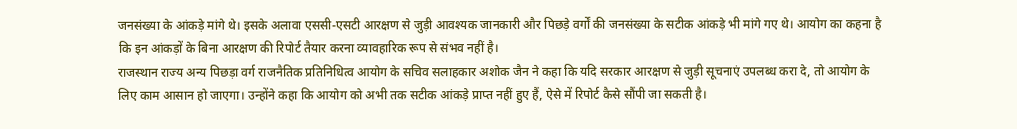जनसंख्या के आंकड़े मांगे थे। इसके अलावा एससी-एसटी आरक्षण से जुड़ी आवश्यक जानकारी और पिछड़े वर्गों की जनसंख्या के सटीक आंकड़े भी मांगे गए थे। आयोग का कहना है कि इन आंकड़ों के बिना आरक्षण की रिपोर्ट तैयार करना व्यावहारिक रूप से संभव नहीं है।
राजस्थान राज्य अन्य पिछड़ा वर्ग राजनैतिक प्रतिनिधित्व आयोग के सचिव सलाहकार अशोक जैन ने कहा कि यदि सरकार आरक्षण से जुड़ी सूचनाएं उपलब्ध करा दे, तो आयोग के लिए काम आसान हो जाएगा। उन्होंने कहा कि आयोग को अभी तक सटीक आंकड़े प्राप्त नहीं हुए हैं, ऐसे में रिपोर्ट कैसे सौंपी जा सकती है।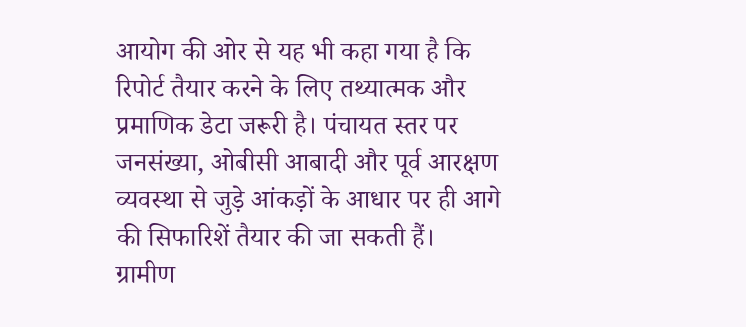आयोग की ओर से यह भी कहा गया है कि रिपोर्ट तैयार करने के लिए तथ्यात्मक और प्रमाणिक डेटा जरूरी है। पंचायत स्तर पर जनसंख्या, ओबीसी आबादी और पूर्व आरक्षण व्यवस्था से जुड़े आंकड़ों के आधार पर ही आगे की सिफारिशें तैयार की जा सकती हैं।
ग्रामीण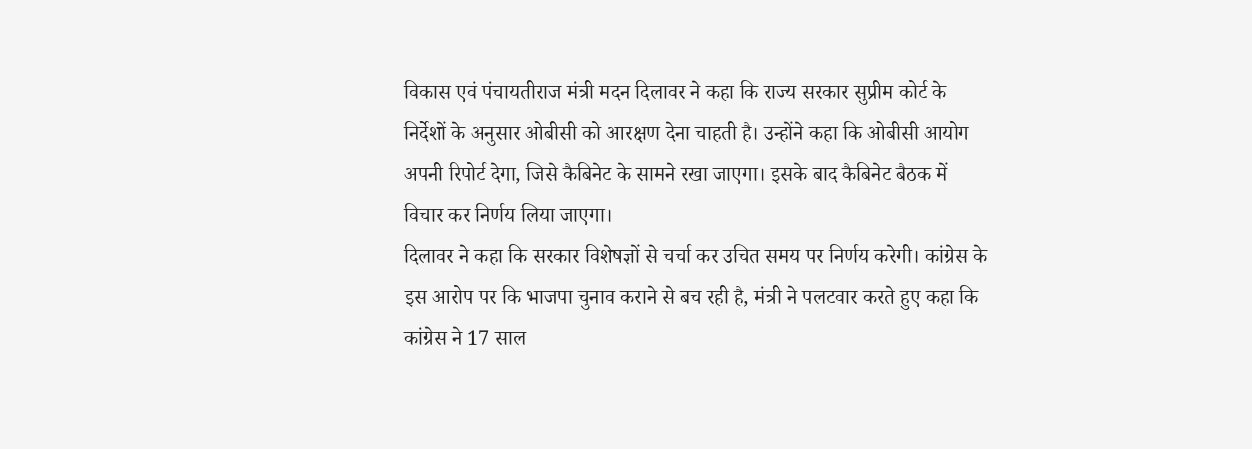विकास एवं पंचायतीराज मंत्री मदन दिलावर ने कहा कि राज्य सरकार सुप्रीम कोर्ट के निर्देशों के अनुसार ओबीसी को आरक्षण देना चाहती है। उन्होंने कहा कि ओबीसी आयोग अपनी रिपोर्ट देगा, जिसे कैबिनेट के सामने रखा जाएगा। इसके बाद कैबिनेट बैठक में विचार कर निर्णय लिया जाएगा।
दिलावर ने कहा कि सरकार विशेषज्ञों से चर्चा कर उचित समय पर निर्णय करेगी। कांग्रेस के इस आरोप पर कि भाजपा चुनाव कराने से बच रही है, मंत्री ने पलटवार करते हुए कहा कि कांग्रेस ने 17 साल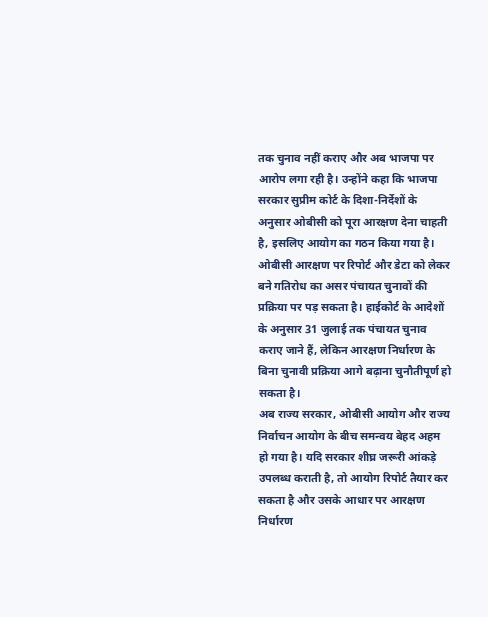तक चुनाव नहीं कराए और अब भाजपा पर आरोप लगा रही है। उन्होंने कहा कि भाजपा सरकार सुप्रीम कोर्ट के दिशा-निर्देशों के अनुसार ओबीसी को पूरा आरक्षण देना चाहती है, इसलिए आयोग का गठन किया गया है।
ओबीसी आरक्षण पर रिपोर्ट और डेटा को लेकर बने गतिरोध का असर पंचायत चुनावों की प्रक्रिया पर पड़ सकता है। हाईकोर्ट के आदेशों के अनुसार 31 जुलाई तक पंचायत चुनाव कराए जाने हैं, लेकिन आरक्षण निर्धारण के बिना चुनावी प्रक्रिया आगे बढ़ाना चुनौतीपूर्ण हो सकता है।
अब राज्य सरकार, ओबीसी आयोग और राज्य निर्वाचन आयोग के बीच समन्वय बेहद अहम हो गया है। यदि सरकार शीघ्र जरूरी आंकड़े उपलब्ध कराती है, तो आयोग रिपोर्ट तैयार कर सकता है और उसके आधार पर आरक्षण निर्धारण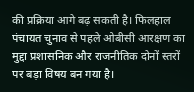की प्रक्रिया आगे बढ़ सकती है। फिलहाल पंचायत चुनाव से पहले ओबीसी आरक्षण का मुद्दा प्रशासनिक और राजनीतिक दोनों स्तरों पर बड़ा विषय बन गया है।